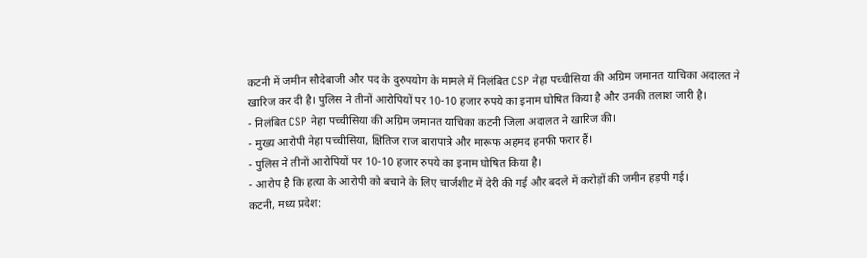कटनी में जमीन सौदेबाजी और पद के दुरुपयोग के मामले में निलंबित CSP नेहा पच्चीसिया की अग्रिम जमानत याचिका अदालत ने खारिज कर दी है। पुलिस ने तीनों आरोपियों पर 10-10 हजार रुपये का इनाम घोषित किया है और उनकी तलाश जारी है।
- निलंबित CSP नेहा पच्चीसिया की अग्रिम जमानत याचिका कटनी जिला अदालत ने खारिज की।
- मुख्य आरोपी नेहा पच्चीसिया, क्षितिज राज बारापात्रे और मारूफ अहमद हनफी फरार हैं।
- पुलिस ने तीनों आरोपियों पर 10-10 हजार रुपये का इनाम घोषित किया है।
- आरोप है कि हत्या के आरोपी को बचाने के लिए चार्जशीट में देरी की गई और बदले में करोड़ों की जमीन हड़पी गई।
कटनी, मध्य प्रदेश: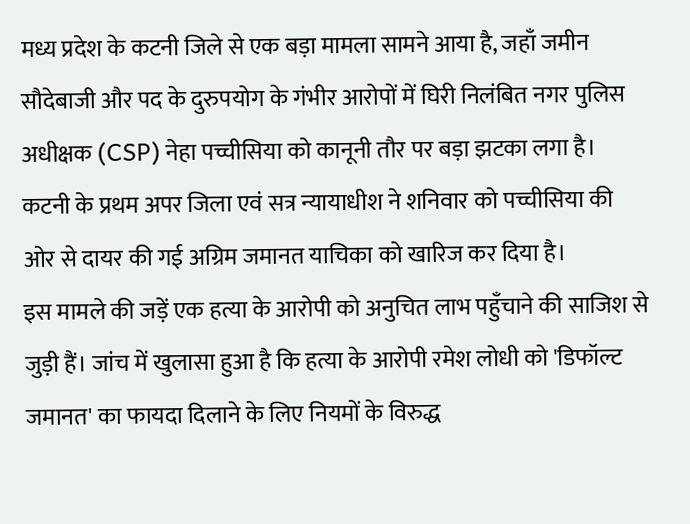मध्य प्रदेश के कटनी जिले से एक बड़ा मामला सामने आया है, जहाँ जमीन सौदेबाजी और पद के दुरुपयोग के गंभीर आरोपों में घिरी निलंबित नगर पुलिस अधीक्षक (CSP) नेहा पच्चीसिया को कानूनी तौर पर बड़ा झटका लगा है। कटनी के प्रथम अपर जिला एवं सत्र न्यायाधीश ने शनिवार को पच्चीसिया की ओर से दायर की गई अग्रिम जमानत याचिका को खारिज कर दिया है।
इस मामले की जड़ें एक हत्या के आरोपी को अनुचित लाभ पहुँचाने की साजिश से जुड़ी हैं। जांच में खुलासा हुआ है कि हत्या के आरोपी रमेश लोधी को 'डिफॉल्ट जमानत' का फायदा दिलाने के लिए नियमों के विरुद्ध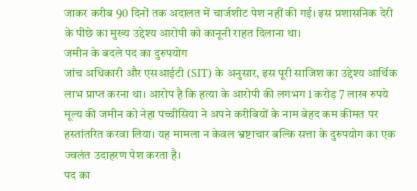जाकर करीब 90 दिनों तक अदालत में चार्जशीट पेश नहीं की गई। इस प्रशासनिक देरी के पीछे का मुख्य उद्देश्य आरोपी को कानूनी राहत दिलाना था।
जमीन के बदले पद का दुरुपयोग
जांच अधिकारी और एसआईटी (SIT) के अनुसार, इस पूरी साजिश का उद्देश्य आर्थिक लाभ प्राप्त करना था। आरोप है कि हत्या के आरोपी की लगभग 1 करोड़ 7 लाख रुपये मूल्य की जमीन को नेहा पच्चीसिया ने अपने करीबियों के नाम बेहद कम कीमत पर हस्तांतरित करवा लिया। यह मामला न केवल भ्रष्टाचार बल्कि सत्ता के दुरुपयोग का एक ज्वलंत उदाहरण पेश करता है।
पद का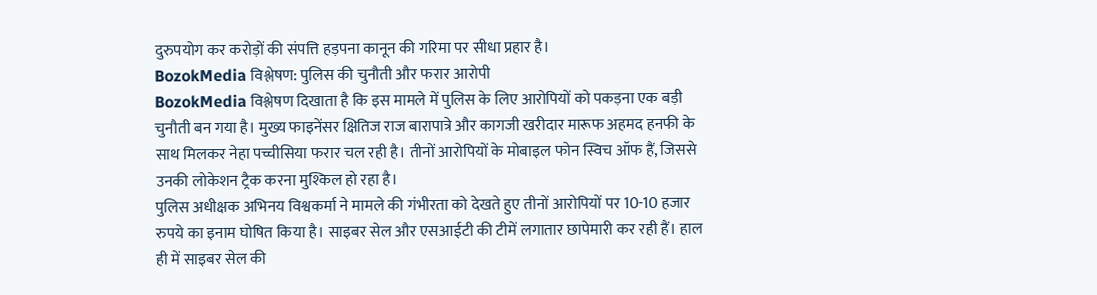दुरुपयोग कर करोड़ों की संपत्ति हड़पना कानून की गरिमा पर सीधा प्रहार है।
BozokMedia विश्लेषण: पुलिस की चुनौती और फरार आरोपी
BozokMedia विश्लेषण दिखाता है कि इस मामले में पुलिस के लिए आरोपियों को पकड़ना एक बड़ी चुनौती बन गया है। मुख्य फाइनेंसर क्षितिज राज बारापात्रे और कागजी खरीदार मारूफ अहमद हनफी के साथ मिलकर नेहा पच्चीसिया फरार चल रही है। तीनों आरोपियों के मोबाइल फोन स्विच ऑफ हैं, जिससे उनकी लोकेशन ट्रैक करना मुश्किल हो रहा है।
पुलिस अधीक्षक अभिनय विश्वकर्मा ने मामले की गंभीरता को देखते हुए तीनों आरोपियों पर 10-10 हजार रुपये का इनाम घोषित किया है। साइबर सेल और एसआईटी की टीमें लगातार छापेमारी कर रही हैं। हाल ही में साइबर सेल की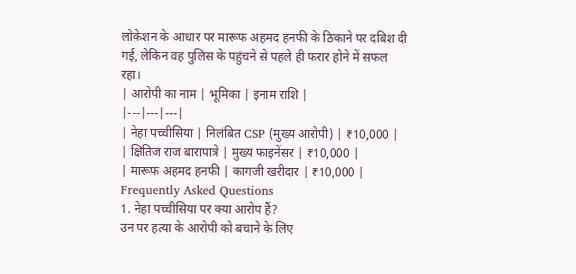लोकेशन के आधार पर मारूफ अहमद हनफी के ठिकाने पर दबिश दी गई, लेकिन वह पुलिस के पहुंचने से पहले ही फरार होने में सफल रहा।
| आरोपी का नाम | भूमिका | इनाम राशि |
|---|---|---|
| नेहा पच्चीसिया | निलंबित CSP (मुख्य आरोपी) | ₹10,000 |
| क्षितिज राज बारापात्रे | मुख्य फाइनेंसर | ₹10,000 |
| मारूफ अहमद हनफी | कागजी खरीदार | ₹10,000 |
Frequently Asked Questions
1. नेहा पच्चीसिया पर क्या आरोप हैं?
उन पर हत्या के आरोपी को बचाने के लिए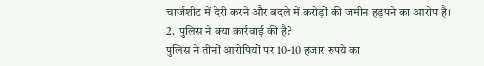चार्जशीट में देरी करने और बदले में करोड़ों की जमीन हड़पने का आरोप है।
2. पुलिस ने क्या कार्रवाई की है?
पुलिस ने तीनों आरोपियों पर 10-10 हजार रुपये का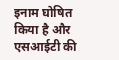इनाम घोषित किया है और एसआईटी की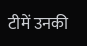टीमें उनकी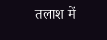तलाश में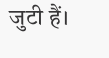जुटी हैं।